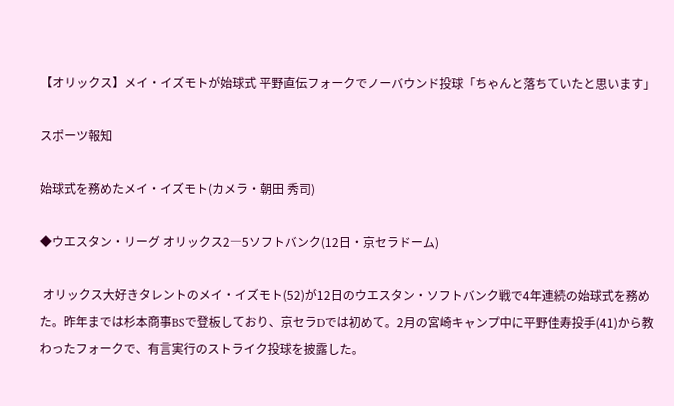【オリックス】メイ・イズモトが始球式 平野直伝フォークでノーバウンド投球「ちゃんと落ちていたと思います」

スポーツ報知

始球式を務めたメイ・イズモト(カメラ・朝田 秀司)

◆ウエスタン・リーグ オリックス2―5ソフトバンク(12日・京セラドーム)

 オリックス大好きタレントのメイ・イズモト(52)が12日のウエスタン・ソフトバンク戦で4年連続の始球式を務めた。昨年までは杉本商事BSで登板しており、京セラDでは初めて。2月の宮崎キャンプ中に平野佳寿投手(41)から教わったフォークで、有言実行のストライク投球を披露した。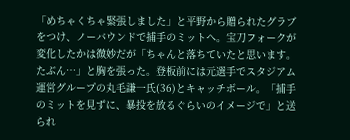「めちゃくちゃ緊張しました」と平野から贈られたグラブをつけ、ノーバウンドで捕手のミットへ。宝刀フォークが変化したかは微妙だが「ちゃんと落ちていたと思います。たぶん…」と胸を張った。登板前には元選手でスタジアム運営グループの丸毛謙一氏(36)とキャッチボール。「捕手のミットを見ずに、暴投を放るぐらいのイメージで」と送られ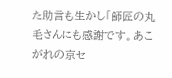た助言も生かし「師匠の丸毛さんにも感謝です。あこがれの京セ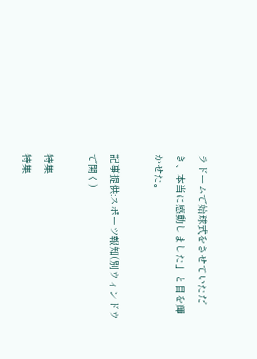ラドームで始球式をさせていただき、本当に感動しました」と目を輝かせた。

記事提供:スポーツ報知(別ウィンドウで開く)

特集
特集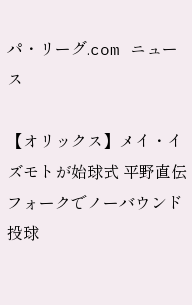パ・リーグ.com ニュース

【オリックス】メイ・イズモトが始球式 平野直伝フォークでノーバウンド投球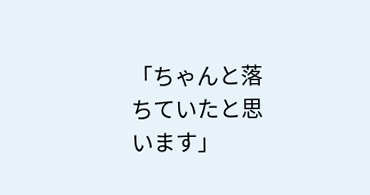「ちゃんと落ちていたと思います」